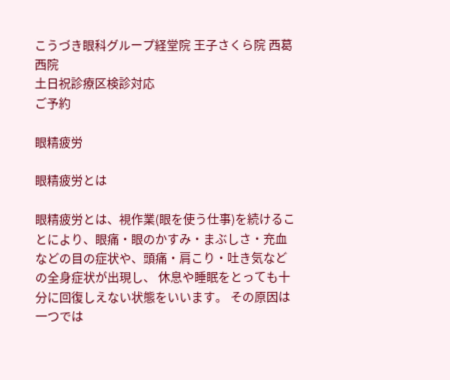こうづき眼科グループ経堂院 王子さくら院 西葛西院
土日祝診療区検診対応
ご予約

眼精疲労

眼精疲労とは

眼精疲労とは、視作業(眼を使う仕事)を続けることにより、眼痛・眼のかすみ・まぶしさ・充血などの目の症状や、頭痛・肩こり・吐き気などの全身症状が出現し、 休息や睡眠をとっても十分に回復しえない状態をいいます。 その原因は一つでは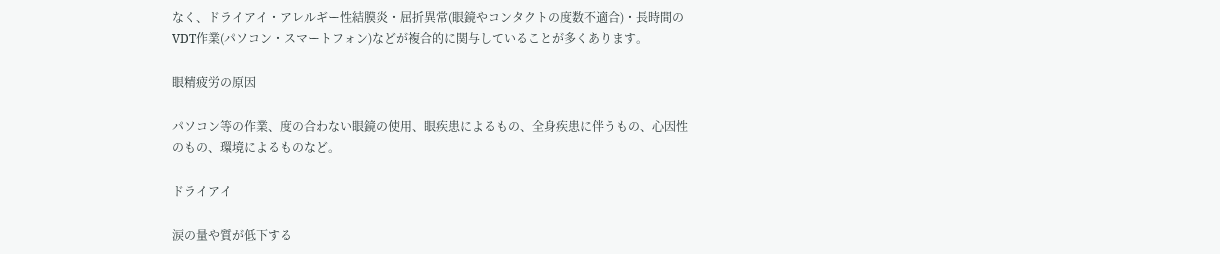なく、ドライアイ・アレルギー性結膜炎・屈折異常(眼鏡やコンタクトの度数不適合)・長時間のVDT作業(パソコン・スマートフォン)などが複合的に関与していることが多くあります。

眼精疲労の原因

パソコン等の作業、度の合わない眼鏡の使用、眼疾患によるもの、全身疾患に伴うもの、心因性のもの、環境によるものなど。

ドライアイ

涙の量や質が低下する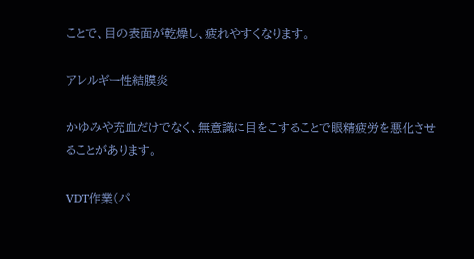ことで、目の表面が乾燥し、疲れやすくなります。

アレルギー性結膜炎

かゆみや充血だけでなく、無意識に目をこすることで眼精疲労を悪化させることがあります。

VDT作業(パ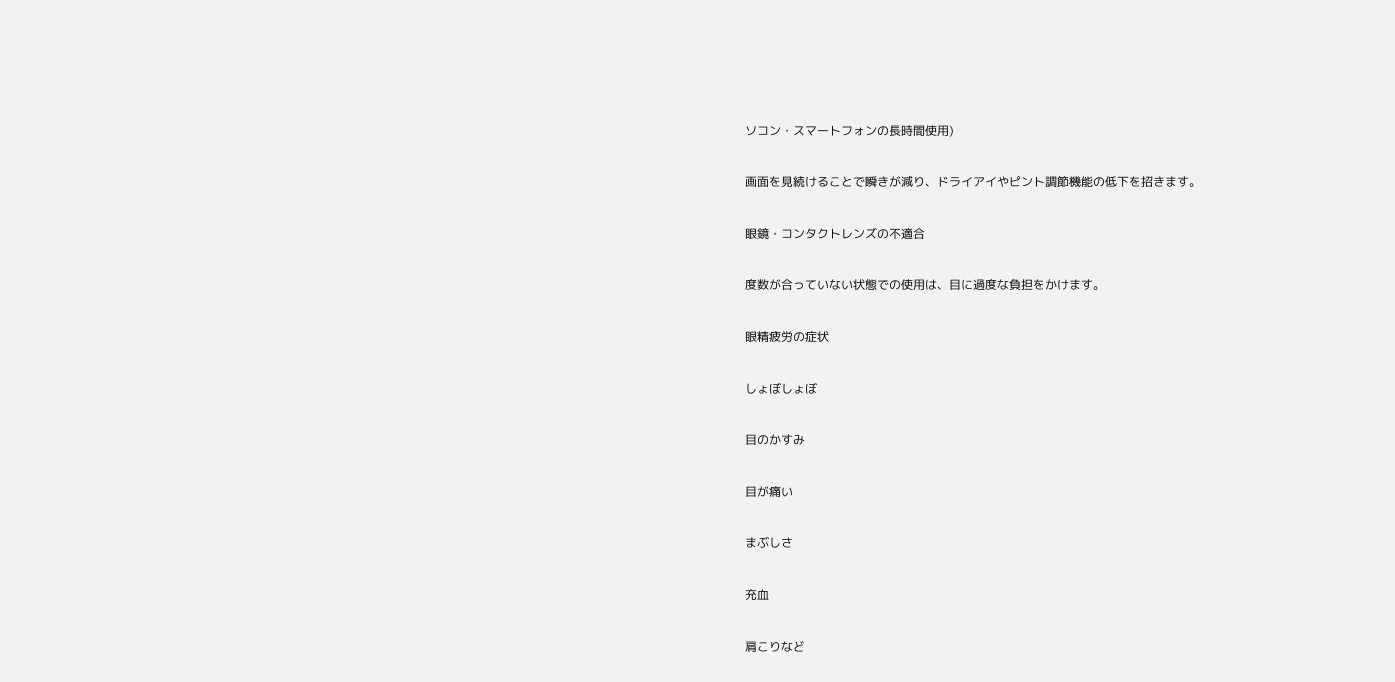ソコン・スマートフォンの長時間使用)

画面を見続けることで瞬きが減り、ドライアイやピント調節機能の低下を招きます。

眼鏡・コンタクトレンズの不適合

度数が合っていない状態での使用は、目に過度な負担をかけます。

眼精疲労の症状

しょぼしょぼ

目のかすみ

目が痛い

まぶしさ

充血

肩こりなど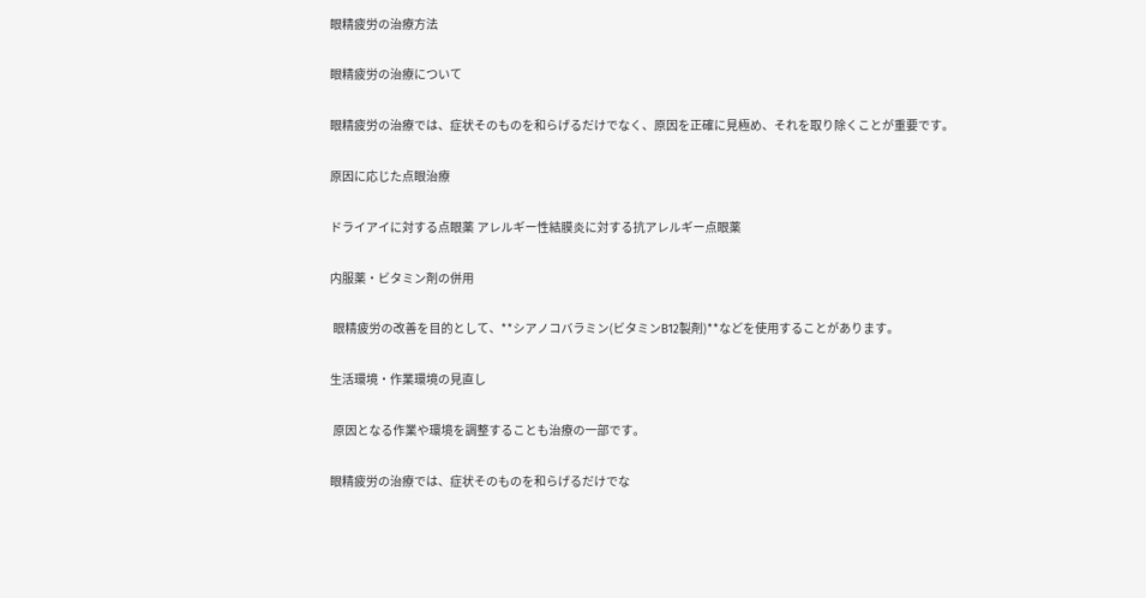眼精疲労の治療方法

眼精疲労の治療について

眼精疲労の治療では、症状そのものを和らげるだけでなく、原因を正確に見極め、それを取り除くことが重要です。

原因に応じた点眼治療

ドライアイに対する点眼薬 アレルギー性結膜炎に対する抗アレルギー点眼薬

内服薬・ビタミン剤の併用

 眼精疲労の改善を目的として、**シアノコバラミン(ビタミンB12製剤)**などを使用することがあります。

生活環境・作業環境の見直し

 原因となる作業や環境を調整することも治療の一部です。

眼精疲労の治療では、症状そのものを和らげるだけでな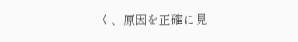く、原因を正確に見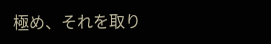極め、それを取り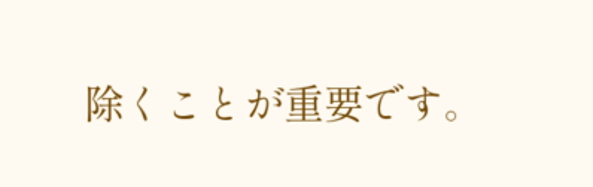除くことが重要です。